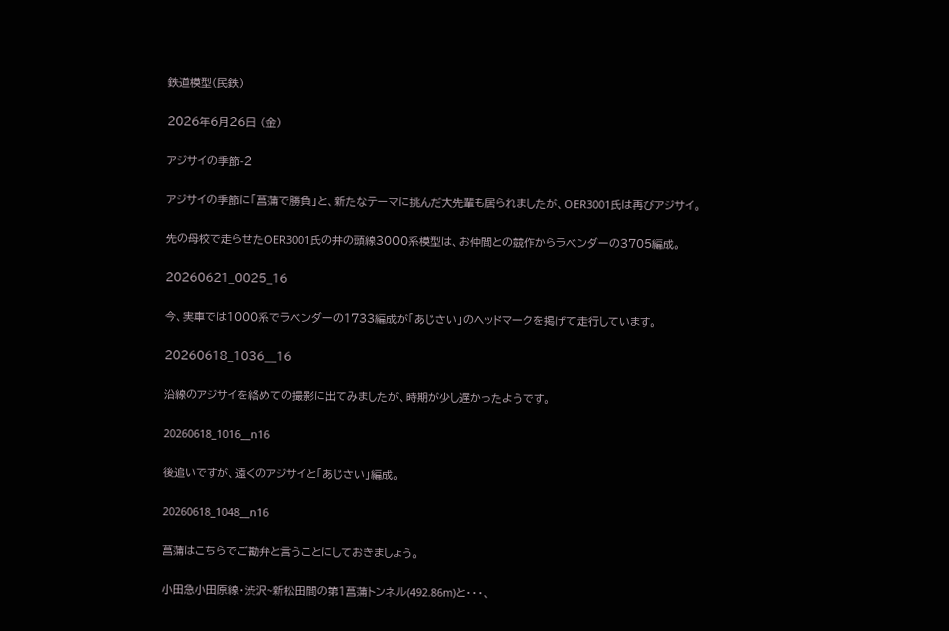鉄道模型(民鉄)

2026年6月26日 (金)

アジサイの季節-2

アジサイの季節に「菖蒲で勝負」と、新たなテーマに挑んだ大先輩も居られましたが、OER3001氏は再びアジサイ。

先の母校で走らせたOER3001氏の井の頭線3000系模型は、お仲間との競作からラベンダーの3705編成。

20260621_0025_16

今、実車では1000系でラベンダーの1733編成が「あじさい」のヘッドマークを掲げて走行しています。

20260618_1036__16

沿線のアジサイを絡めての撮影に出てみましたが、時期が少し遅かったようです。

20260618_1016__n16

後追いですが、遠くのアジサイと「あじさい」編成。

20260618_1048__n16

菖蒲はこちらでご勘弁と言うことにしておきましょう。

小田急小田原線・渋沢~新松田間の第1菖蒲トンネル(492.86m)と・・・、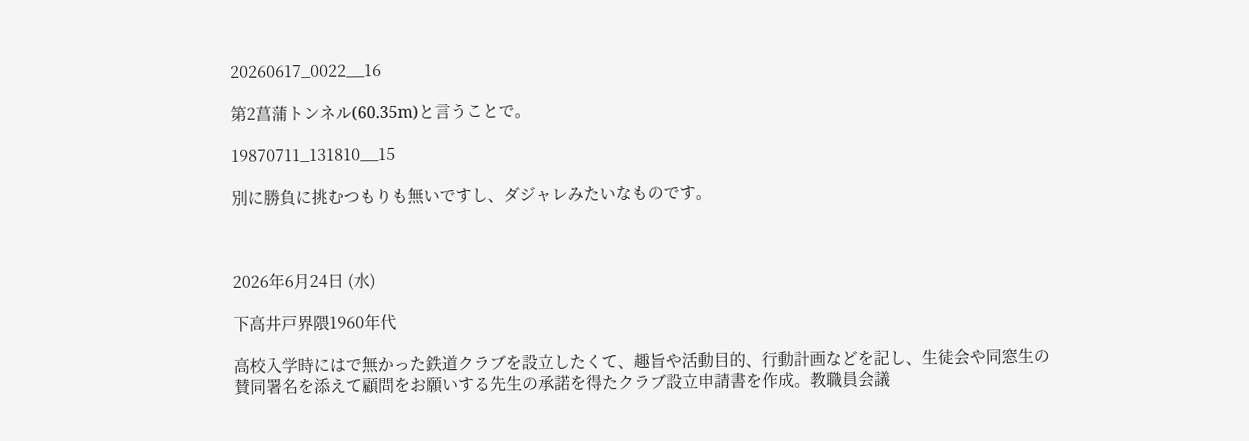20260617_0022__16

第2菖蒲トンネル(60.35m)と言うことで。

19870711_131810__15

別に勝負に挑むつもりも無いですし、ダジャレみたいなものです。



2026年6月24日 (水)

下高井戸界隈1960年代

高校入学時にはで無かった鉄道クラブを設立したくて、趣旨や活動目的、行動計画などを記し、生徒会や同窓生の賛同署名を添えて顧問をお願いする先生の承諾を得たクラブ設立申請書を作成。教職員会議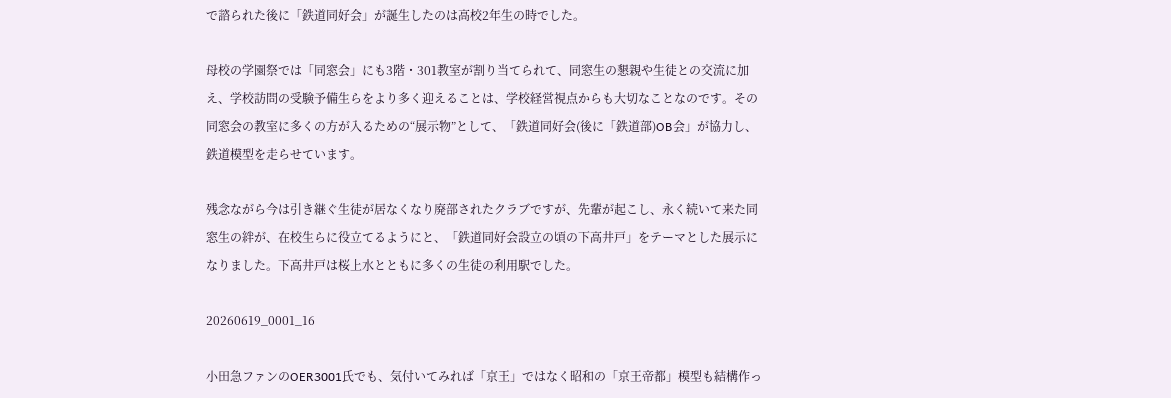で諮られた後に「鉄道同好会」が誕生したのは高校2年生の時でした。

母校の学園祭では「同窓会」にも3階・301教室が割り当てられて、同窓生の懇親や生徒との交流に加え、学校訪問の受験予備生らをより多く迎えることは、学校経営視点からも大切なことなのです。その同窓会の教室に多くの方が入るための“展示物”として、「鉄道同好会(後に「鉄道部)OB会」が協力し、鉄道模型を走らせています。

残念ながら今は引き継ぐ生徒が居なくなり廃部されたクラブですが、先輩が起こし、永く続いて来た同窓生の絆が、在校生らに役立てるようにと、「鉄道同好会設立の頃の下高井戸」をテーマとした展示になりました。下高井戸は桜上水とともに多くの生徒の利用駅でした。

20260619_0001_16

小田急ファンのOER3001氏でも、気付いてみれば「京王」ではなく昭和の「京王帝都」模型も結構作っ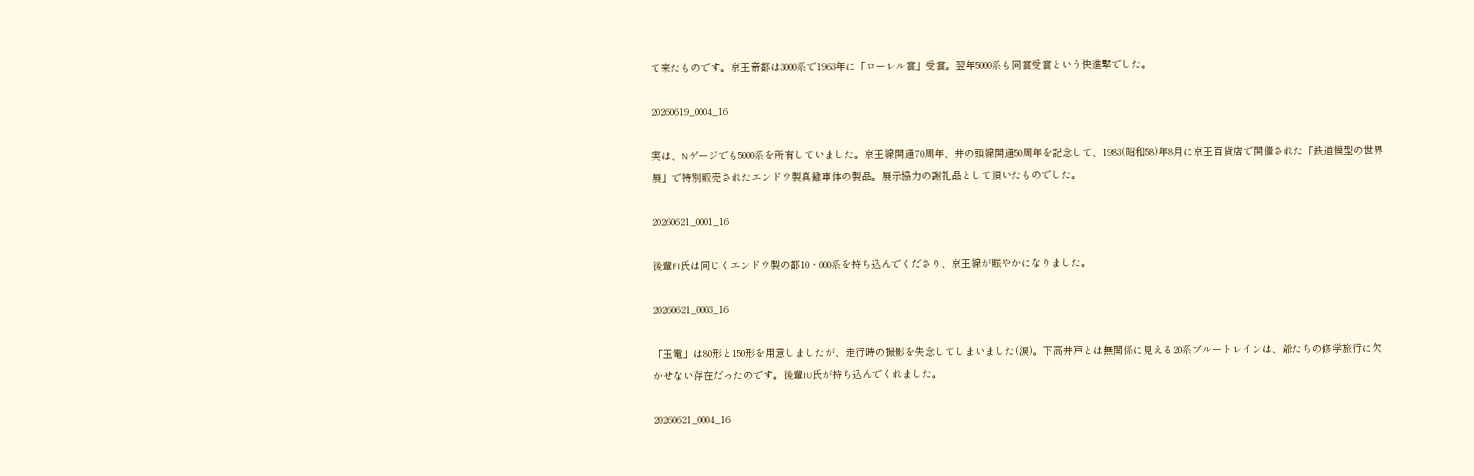て来たものです。京王帝都は3000系で1963年に「ローレル賞」受賞。翌年5000系も同賞受賞という快進撃でした。

20260619_0004_16

実は、Nゲージでも5000系を所有していました。京王線開通70周年、井の頭線開通50周年を記念して、1983(昭和58)年8月に京王百貨店で開催された「鉄道模型の世界展」で特別販売されたエンドウ製真鍮車体の製品。展示協力の謝礼品として頂いたものでした。

20260621_0001_16

後輩FI氏は同じくエンドウ製の都10・000系を持ち込んでくださり、京王線が賑やかになりました。

20260621_0003_16

「玉電」は80形と150形を用意しましたが、走行時の撮影を失念してしまいました(涙)。下高井戸とは無関係に見える20系ブルートレインは、爺たちの修学旅行に欠かせない存在だったのです。後輩IU氏が持ち込んでくれました。

20260621_0004_16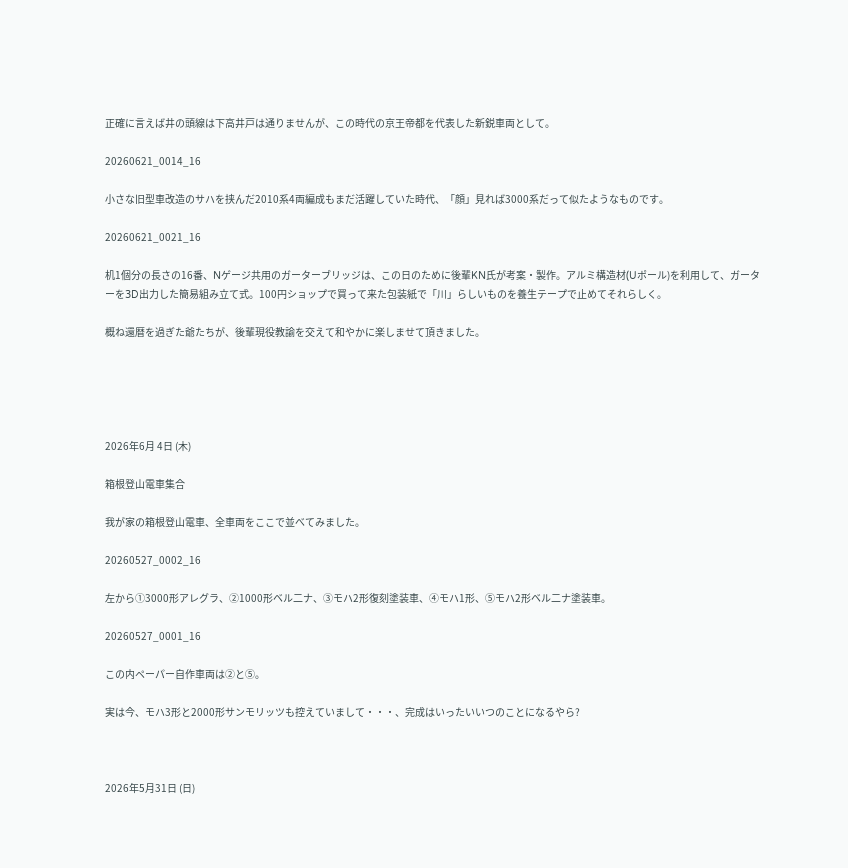正確に言えば井の頭線は下高井戸は通りませんが、この時代の京王帝都を代表した新鋭車両として。

20260621_0014_16

小さな旧型車改造のサハを挟んだ2010系4両編成もまだ活躍していた時代、「顔」見れば3000系だって似たようなものです。

20260621_0021_16

机1個分の長さの16番、Nゲージ共用のガーターブリッジは、この日のために後輩KN氏が考案・製作。アルミ構造材(Uポール)を利用して、ガーターを3D出力した簡易組み立て式。100円ショップで買って来た包装紙で「川」らしいものを養生テープで止めてそれらしく。

概ね還暦を過ぎた爺たちが、後輩現役教諭を交えて和やかに楽しませて頂きました。





2026年6月 4日 (木)

箱根登山電車集合

我が家の箱根登山電車、全車両をここで並べてみました。

20260527_0002_16

左から①3000形アレグラ、②1000形ベル二ナ、③モハ2形復刻塗装車、④モハ1形、⑤モハ2形ベル二ナ塗装車。

20260527_0001_16

この内ペーパー自作車両は②と⑤。

実は今、モハ3形と2000形サンモリッツも控えていまして・・・、完成はいったいいつのことになるやら?



2026年5月31日 (日)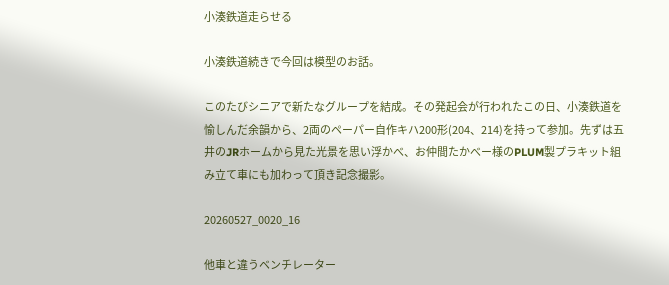小湊鉄道走らせる

小湊鉄道続きで今回は模型のお話。

このたびシニアで新たなグループを結成。その発起会が行われたこの日、小湊鉄道を愉しんだ余韻から、2両のペーパー自作キハ200形(204、214)を持って参加。先ずは五井のJRホームから見た光景を思い浮かべ、お仲間たかべー様のPLUM製プラキット組み立て車にも加わって頂き記念撮影。

20260527_0020_16

他車と違うベンチレーター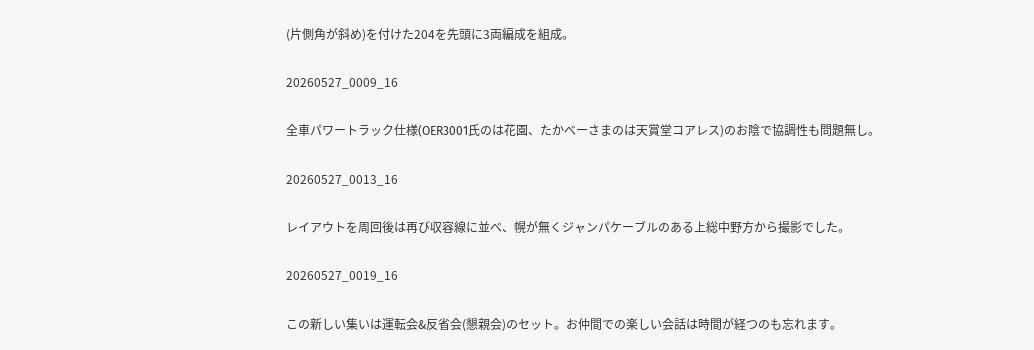(片側角が斜め)を付けた204を先頭に3両編成を組成。

20260527_0009_16

全車パワートラック仕様(OER3001氏のは花園、たかべーさまのは天賞堂コアレス)のお陰で協調性も問題無し。

20260527_0013_16

レイアウトを周回後は再び収容線に並べ、幌が無くジャンパケーブルのある上総中野方から撮影でした。

20260527_0019_16

この新しい集いは運転会&反省会(懇親会)のセット。お仲間での楽しい会話は時間が経つのも忘れます。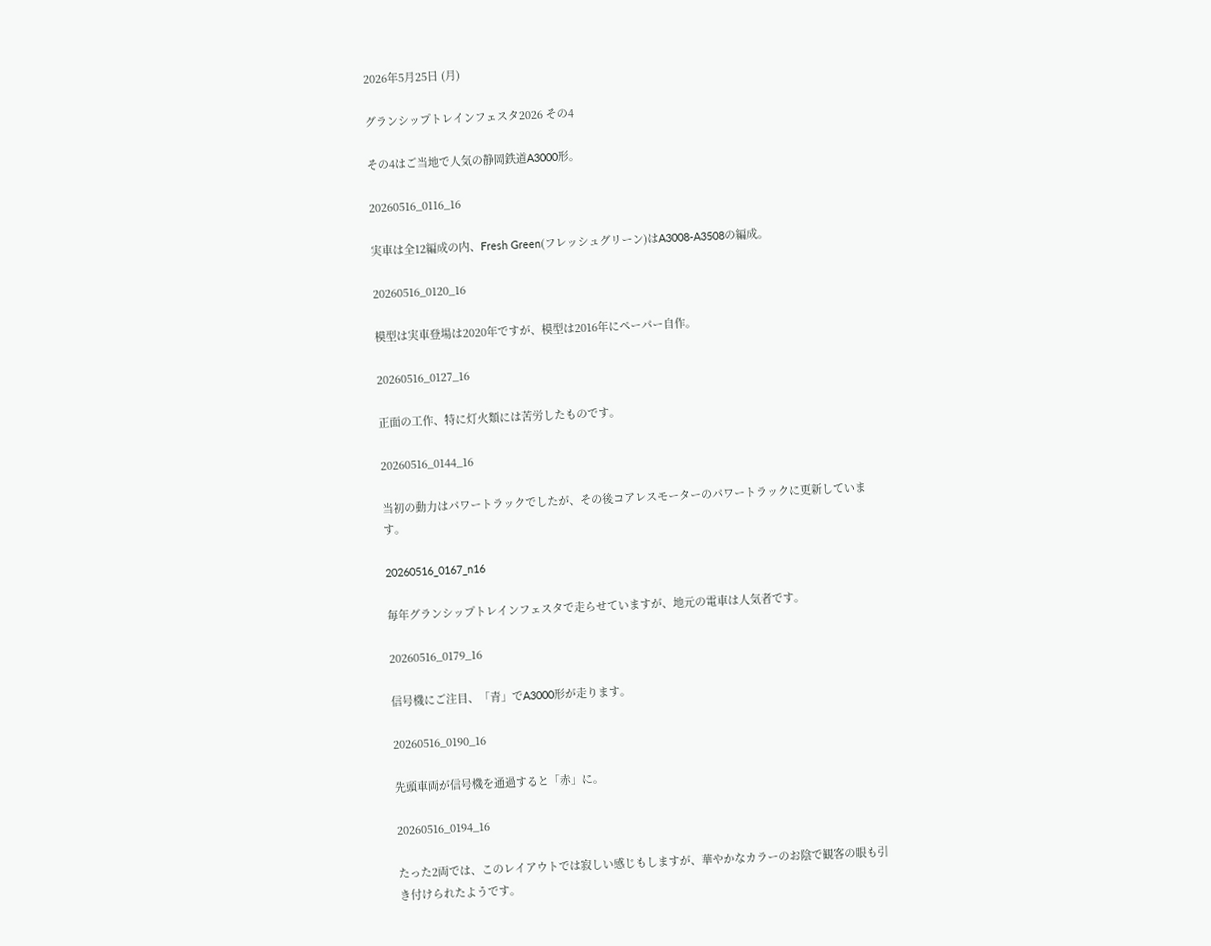2026年5月25日 (月)

グランシップトレインフェスタ2026 その4

その4はご当地で人気の静岡鉄道A3000形。

20260516_0116_16

実車は全12編成の内、Fresh Green(フレッシュグリーン)はA3008-A3508の編成。

20260516_0120_16

模型は実車登場は2020年ですが、模型は2016年にペーパー自作。

20260516_0127_16

正面の工作、特に灯火類には苦労したものです。

20260516_0144_16

当初の動力はパワートラックでしたが、その後コアレスモーターのパワートラックに更新しています。

20260516_0167_n16

毎年グランシップトレインフェスタで走らせていますが、地元の電車は人気者です。

20260516_0179_16

信号機にご注目、「青」でA3000形が走ります。

20260516_0190_16

先頭車両が信号機を通過すると「赤」に。

20260516_0194_16

たった2両では、このレイアウトでは寂しい感じもしますが、華やかなカラーのお陰で観客の眼も引き付けられたようです。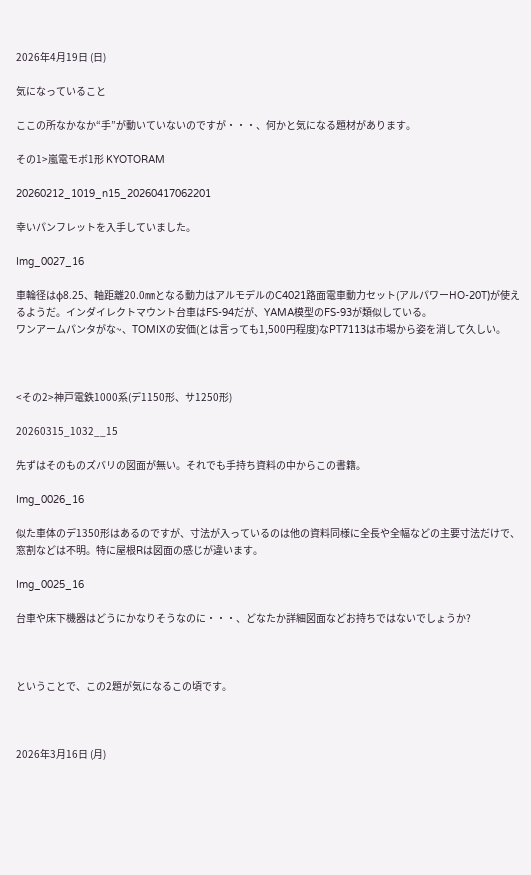2026年4月19日 (日)

気になっていること

ここの所なかなか“手”が動いていないのですが・・・、何かと気になる題材があります。

その1>嵐電モボ1形 KYOTORAM

20260212_1019_n15_20260417062201

幸いパンフレットを入手していました。

Img_0027_16

車輪径はφ8.25、軸距離20.0㎜となる動力はアルモデルのC4021路面電車動力セット(アルパワーHO-20T)が使えるようだ。インダイレクトマウント台車はFS-94だが、YAMA模型のFS-93が類似している。
ワンアームパンタがな~、TOMIXの安価(とは言っても1,500円程度)なPT7113は市場から姿を消して久しい。



<その2>神戸電鉄1000系(デ1150形、サ1250形)

20260315_1032__15

先ずはそのものズバリの図面が無い。それでも手持ち資料の中からこの書籍。

Img_0026_16

似た車体のデ1350形はあるのですが、寸法が入っているのは他の資料同様に全長や全幅などの主要寸法だけで、窓割などは不明。特に屋根Rは図面の感じが違います。

Img_0025_16

台車や床下機器はどうにかなりそうなのに・・・、どなたか詳細図面などお持ちではないでしょうか?



ということで、この2題が気になるこの頃です。



2026年3月16日 (月)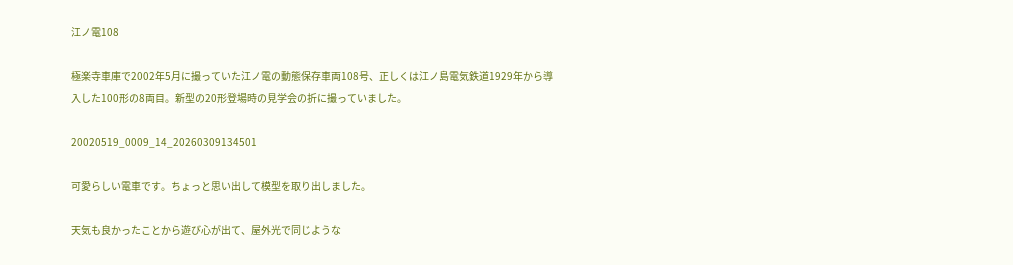江ノ電108

極楽寺車庫で2002年5月に撮っていた江ノ電の動態保存車両108号、正しくは江ノ島電気鉄道1929年から導入した100形の8両目。新型の20形登場時の見学会の折に撮っていました。

20020519_0009_14_20260309134501

可愛らしい電車です。ちょっと思い出して模型を取り出しました。

天気も良かったことから遊び心が出て、屋外光で同じような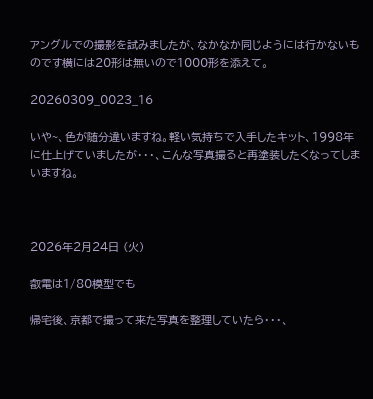アングルでの撮影を試みましたが、なかなか同じようには行かないものです横には20形は無いので1000形を添えて。

20260309_0023_16

いや~、色が随分違いますね。軽い気持ちで入手したキット、1998年に仕上げていましたが・・・、こんな写真撮ると再塗装したくなってしまいますね。



2026年2月24日 (火)

叡電は1/80模型でも

帰宅後、京都で撮って来た写真を整理していたら・・・、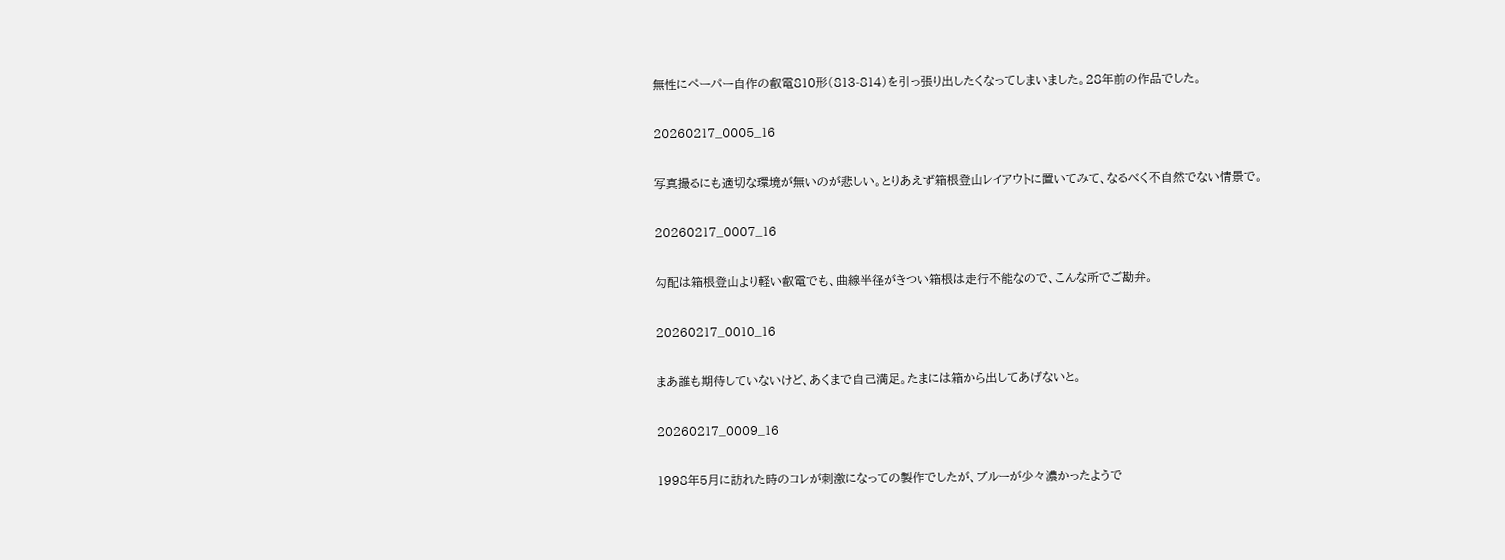無性にペーパー自作の叡電810形(813-814)を引っ張り出したくなってしまいました。28年前の作品でした。

20260217_0005_16

写真撮るにも適切な環境が無いのが悲しい。とりあえず箱根登山レイアウトに置いてみて、なるべく不自然でない情景で。

20260217_0007_16

勾配は箱根登山より軽い叡電でも、曲線半径がきつい箱根は走行不能なので、こんな所でご勘弁。

20260217_0010_16

まあ誰も期待していないけど、あくまで自己満足。たまには箱から出してあげないと。

20260217_0009_16

1998年5月に訪れた時のコレが刺激になっての製作でしたが、ブルーが少々濃かったようで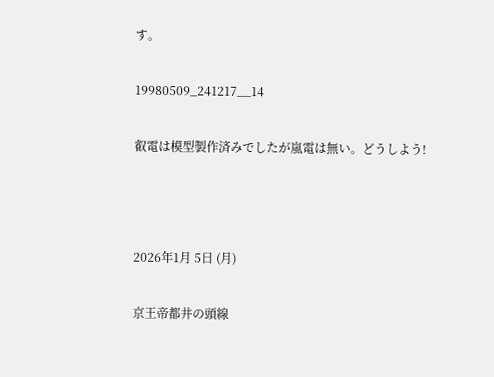す。

19980509_241217__14

叡電は模型製作済みでしたが嵐電は無い。どうしよう!



2026年1月 5日 (月)

京王帝都井の頭線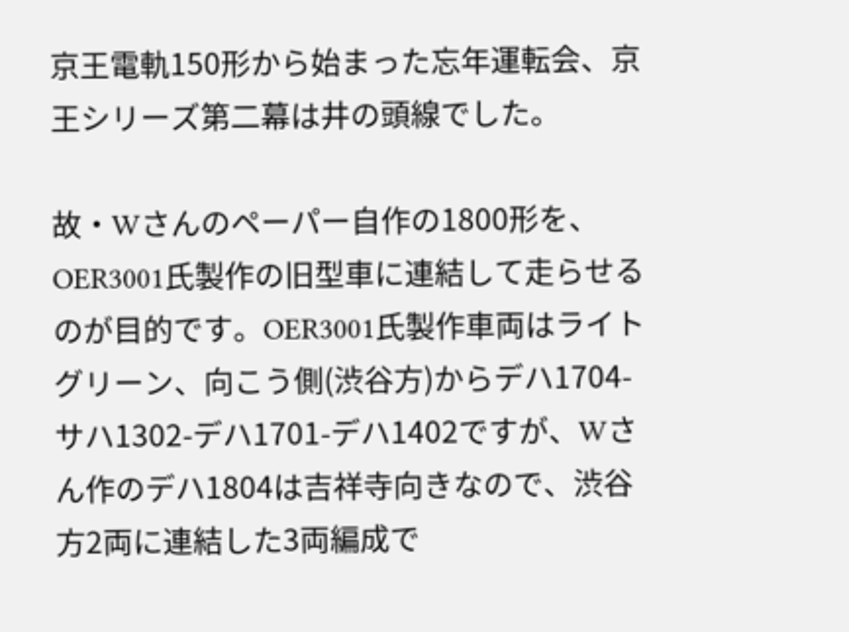京王電軌150形から始まった忘年運転会、京王シリーズ第二幕は井の頭線でした。

故・Wさんのペーパー自作の1800形を、OER3001氏製作の旧型車に連結して走らせるのが目的です。OER3001氏製作車両はライトグリーン、向こう側(渋谷方)からデハ1704-サハ1302-デハ1701-デハ1402ですが、Wさん作のデハ1804は吉祥寺向きなので、渋谷方2両に連結した3両編成で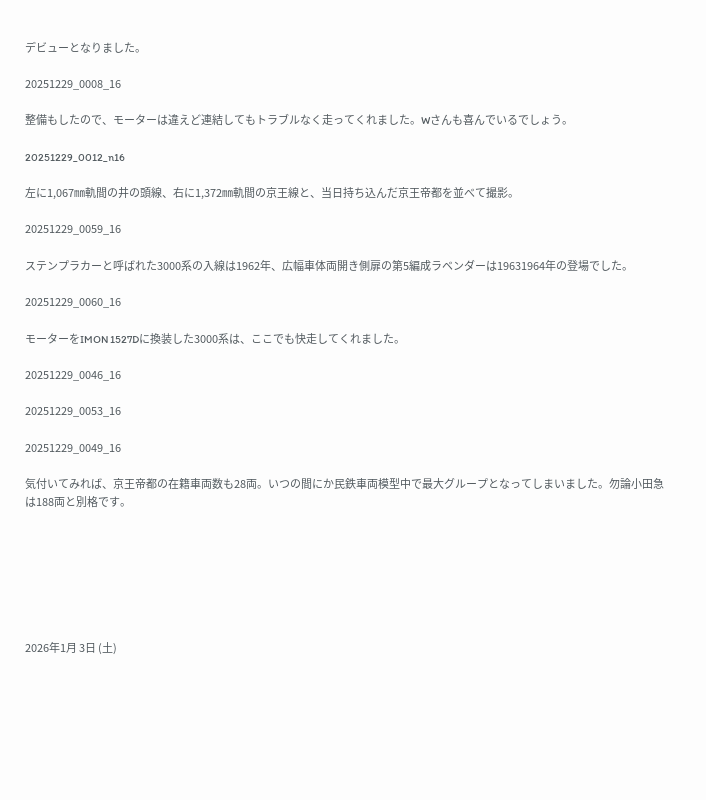デビューとなりました。

20251229_0008_16

整備もしたので、モーターは違えど連結してもトラブルなく走ってくれました。Wさんも喜んでいるでしょう。

20251229_0012_n16

左に1,067㎜軌間の井の頭線、右に1,372㎜軌間の京王線と、当日持ち込んだ京王帝都を並べて撮影。

20251229_0059_16

ステンプラカーと呼ばれた3000系の入線は1962年、広幅車体両開き側扉の第5編成ラベンダーは19631964年の登場でした。

20251229_0060_16

モーターをIMON 1527Dに換装した3000系は、ここでも快走してくれました。

20251229_0046_16

20251229_0053_16

20251229_0049_16

気付いてみれば、京王帝都の在籍車両数も28両。いつの間にか民鉄車両模型中で最大グループとなってしまいました。勿論小田急は188両と別格です。







2026年1月 3日 (土)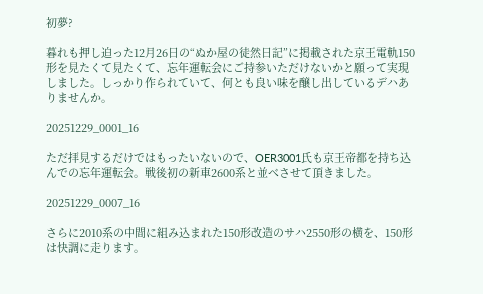初夢?

暮れも押し迫った12月26日の“ぬか屋の徒然日記”に掲載された京王電軌150形を見たくて見たくて、忘年運転会にご持参いただけないかと願って実現しました。しっかり作られていて、何とも良い味を醸し出しているデハありませんか。

20251229_0001_16

ただ拝見するだけではもったいないので、OER3001氏も京王帝都を持ち込んでの忘年運転会。戦後初の新車2600系と並べさせて頂きました。

20251229_0007_16

さらに2010系の中間に組み込まれた150形改造のサハ2550形の横を、150形は快調に走ります。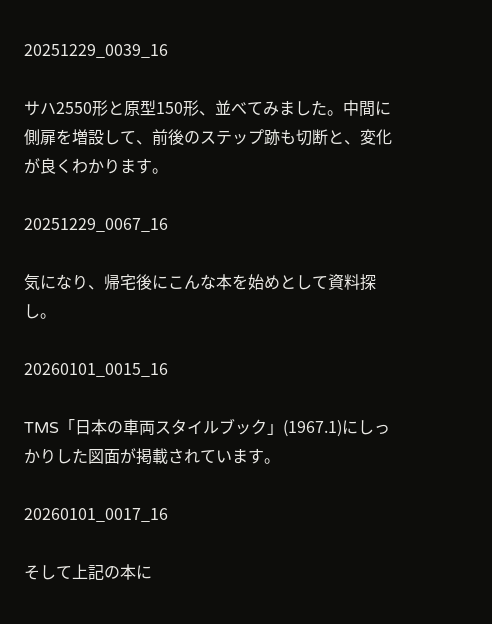20251229_0039_16

サハ2550形と原型150形、並べてみました。中間に側扉を増設して、前後のステップ跡も切断と、変化が良くわかります。

20251229_0067_16

気になり、帰宅後にこんな本を始めとして資料探し。

20260101_0015_16

TMS「日本の車両スタイルブック」(1967.1)にしっかりした図面が掲載されています。

20260101_0017_16

そして上記の本に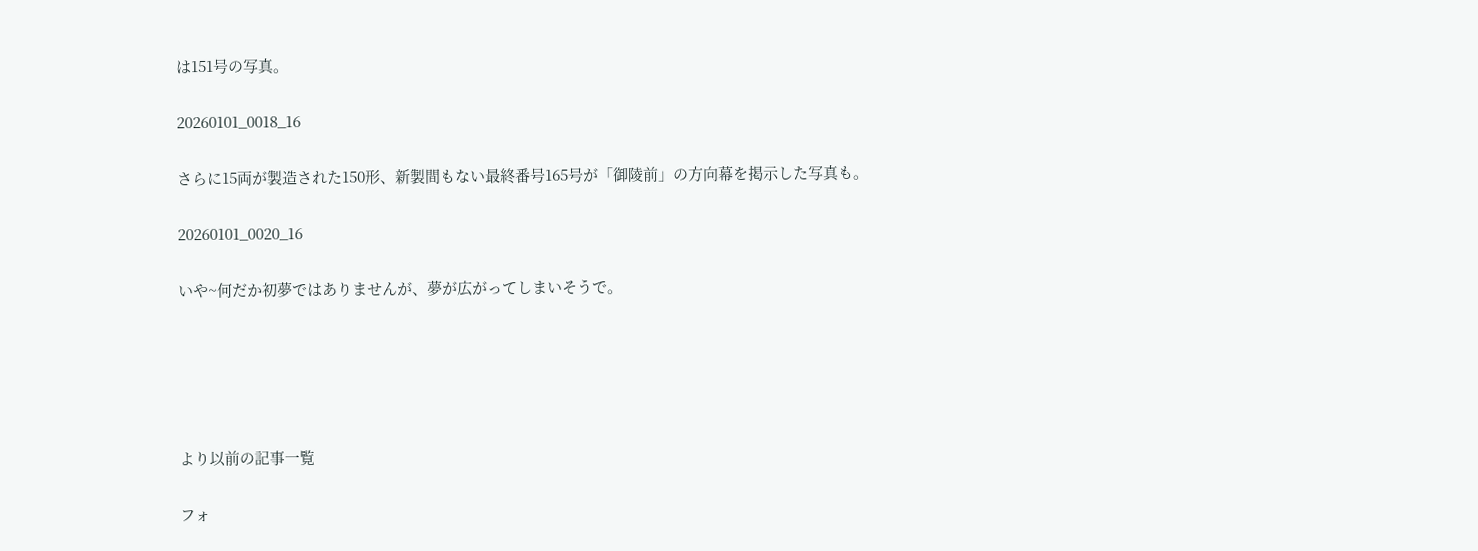は151号の写真。

20260101_0018_16

さらに15両が製造された150形、新製間もない最終番号165号が「御陵前」の方向幕を掲示した写真も。

20260101_0020_16

いや~何だか初夢ではありませんが、夢が広がってしまいそうで。





より以前の記事一覧

フォ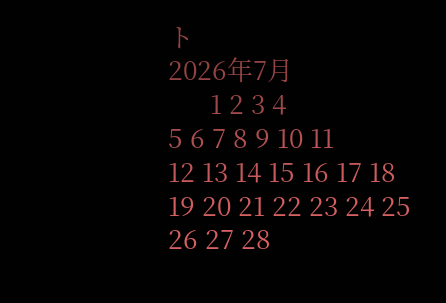ト
2026年7月
      1 2 3 4
5 6 7 8 9 10 11
12 13 14 15 16 17 18
19 20 21 22 23 24 25
26 27 28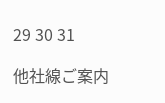29 30 31

他社線ご案内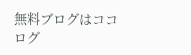無料ブログはココログ